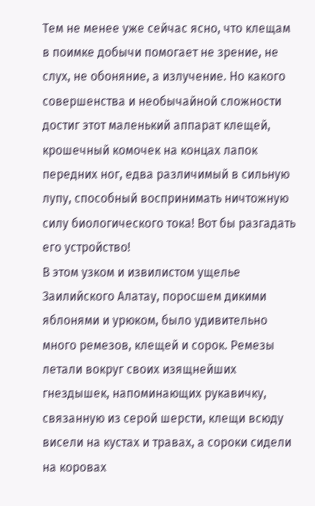Тем не менее уже сейчас ясно, что клещам в поимке добычи помогает не зрение, не слух, не обоняние, а излучение. Но какого совершенства и необычайной сложности достиг этот маленький аппарат клещей, крошечный комочек на концах лапок передних ног, едва различимый в сильную лупу, способный воспринимать ничтожную силу биологического тока! Вот бы разгадать его устройство!
В этом узком и извилистом ущелье Заилийского Алатау, поросшем дикими яблонями и урюком, было удивительно много ремезов, клещей и сорок. Ремезы летали вокруг своих изящнейших гнездышек, напоминающих рукавичку, связанную из серой шерсти, клещи всюду висели на кустах и травах, а сороки сидели на коровах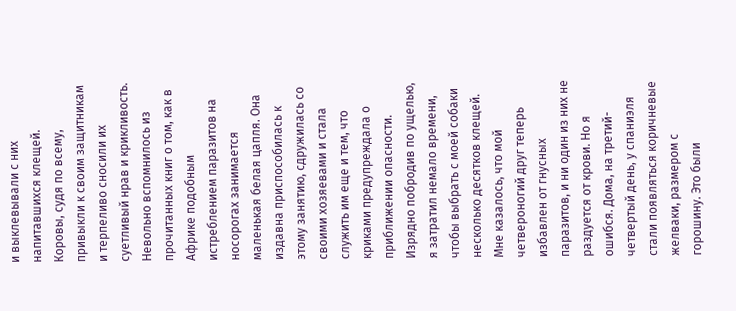и выклевывали с них напитавшихся клещей. Коровы, судя по всему, привыкли к своим защитникам и терпеливо сносили их суетливый нрав и крикливость.
Невольно вспомнилось из прочитанных книг о том, как в Африке подобным истреблением паразитов на носорогах занимается маленькая белая цапля. Она издавна приспособилась к этому занятию, сдружилась со своими хозяевами и стала служить им еще и тем, что криками предупреждала о приближении опасности.
Изрядно побродив по ущелью, я затратил немало времени, чтобы выбрать с моей собаки несколько десятков клещей. Мне казалось, что мой четвероногий друг теперь избавлен от гнусных паразитов, и ни один из них не раздуется от крови. Но я ошибся. Дома, на третий-четвертый день, у спаниэля стали появляться коричневые желваки, размером с горошину. Это были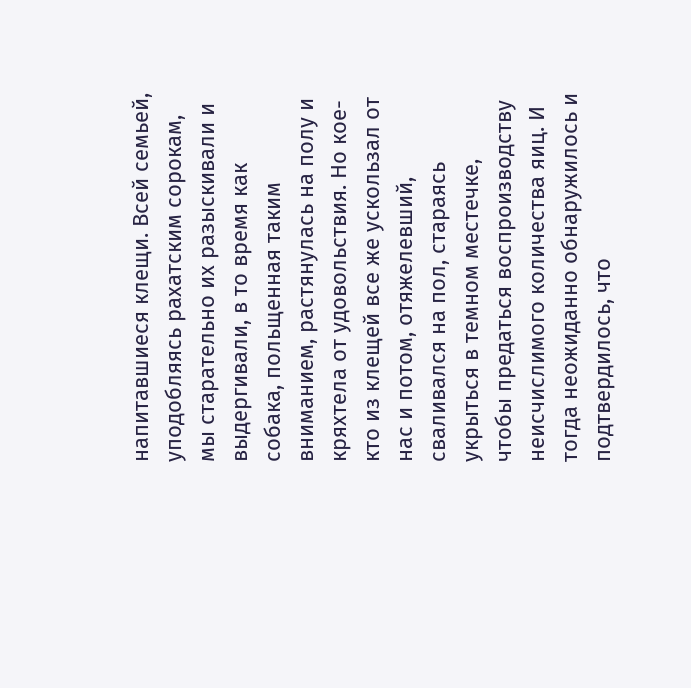напитавшиеся клещи. Всей семьей, уподобляясь рахатским сорокам, мы старательно их разыскивали и выдергивали, в то время как собака, польщенная таким вниманием, растянулась на полу и кряхтела от удовольствия. Но кое-кто из клещей все же ускользал от нас и потом, отяжелевший, сваливался на пол, стараясь укрыться в темном местечке, чтобы предаться воспроизводству неисчислимого количества яиц. И тогда неожиданно обнаружилось и подтвердилось, что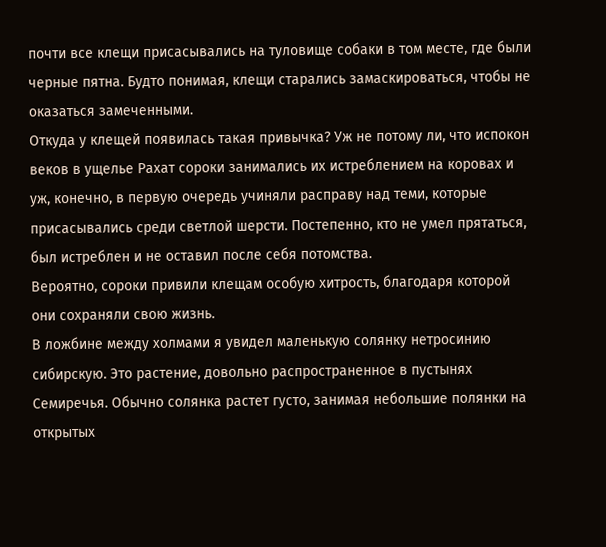почти все клещи присасывались на туловище собаки в том месте, где были черные пятна. Будто понимая, клещи старались замаскироваться, чтобы не оказаться замеченными.
Откуда у клещей появилась такая привычка? Уж не потому ли, что испокон веков в ущелье Рахат сороки занимались их истреблением на коровах и уж, конечно, в первую очередь учиняли расправу над теми, которые присасывались среди светлой шерсти. Постепенно, кто не умел прятаться, был истреблен и не оставил после себя потомства.
Вероятно, сороки привили клещам особую хитрость, благодаря которой они сохраняли свою жизнь.
В ложбине между холмами я увидел маленькую солянку нетросинию сибирскую. Это растение, довольно распространенное в пустынях Семиречья. Обычно солянка растет густо, занимая небольшие полянки на открытых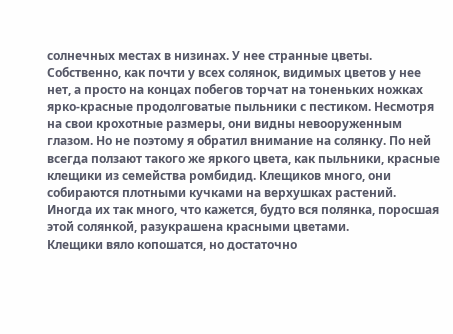солнечных местах в низинах. У нее странные цветы. Собственно, как почти у всех солянок, видимых цветов у нее нет, а просто на концах побегов торчат на тоненьких ножках ярко-красные продолговатые пыльники с пестиком. Несмотря на свои крохотные размеры, они видны невооруженным глазом. Но не поэтому я обратил внимание на солянку. По ней всегда ползают такого же яркого цвета, как пыльники, красные клещики из семейства ромбидид. Клещиков много, они собираются плотными кучками на верхушках растений. Иногда их так много, что кажется, будто вся полянка, поросшая этой солянкой, разукрашена красными цветами.
Клещики вяло копошатся, но достаточно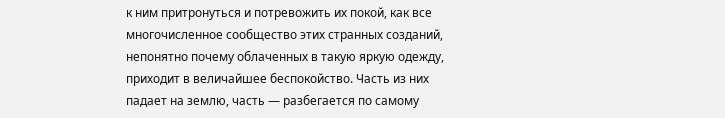к ним притронуться и потревожить их покой, как все многочисленное сообщество этих странных созданий, непонятно почему облаченных в такую яркую одежду, приходит в величайшее беспокойство. Часть из них падает на землю, часть — разбегается по самому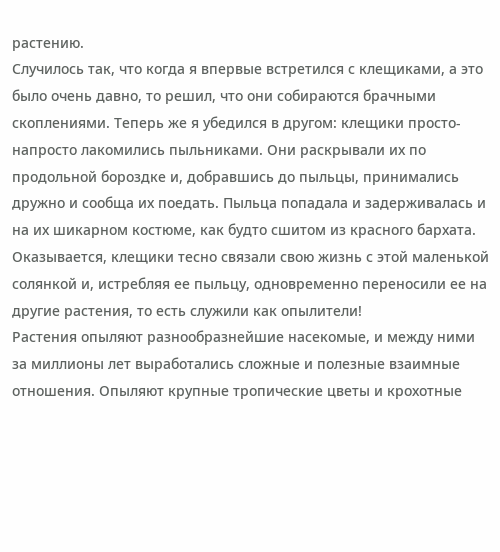растению.
Случилось так, что когда я впервые встретился с клещиками, а это было очень давно, то решил, что они собираются брачными скоплениями. Теперь же я убедился в другом: клещики просто-напросто лакомились пыльниками. Они раскрывали их по продольной бороздке и, добравшись до пыльцы, принимались дружно и сообща их поедать. Пыльца попадала и задерживалась и на их шикарном костюме, как будто сшитом из красного бархата.
Оказывается, клещики тесно связали свою жизнь с этой маленькой солянкой и, истребляя ее пыльцу, одновременно переносили ее на другие растения, то есть служили как опылители!
Растения опыляют разнообразнейшие насекомые, и между ними за миллионы лет выработались сложные и полезные взаимные отношения. Опыляют крупные тропические цветы и крохотные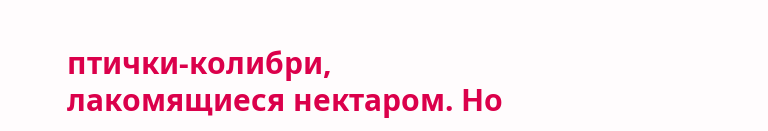птички-колибри, лакомящиеся нектаром. Но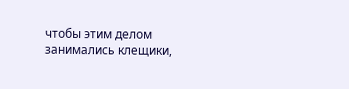чтобы этим делом занимались клещики,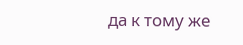да к тому же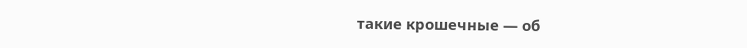такие крошечные — об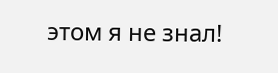этом я не знал!